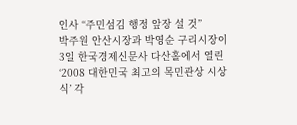인사 “주민섬김 행정 앞장 설 것”
박주원 안산시장과 박영순 구리시장이 3일 한국경제신문사 다산홀에서 열린 ‘2008 대한민국 최고의 목민관상 시상식’ 각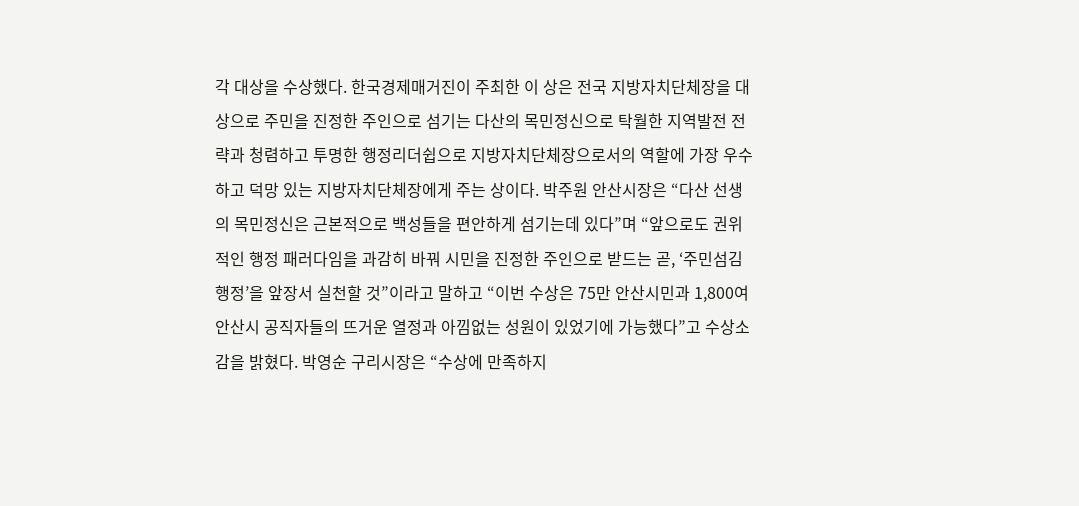각 대상을 수상했다. 한국경제매거진이 주최한 이 상은 전국 지방자치단체장을 대상으로 주민을 진정한 주인으로 섬기는 다산의 목민정신으로 탁월한 지역발전 전략과 청렴하고 투명한 행정리더쉽으로 지방자치단체장으로서의 역할에 가장 우수하고 덕망 있는 지방자치단체장에게 주는 상이다. 박주원 안산시장은 “다산 선생의 목민정신은 근본적으로 백성들을 편안하게 섬기는데 있다”며 “앞으로도 권위적인 행정 패러다임을 과감히 바꿔 시민을 진정한 주인으로 받드는 곧, ‘주민섬김 행정’을 앞장서 실천할 것”이라고 말하고 “이번 수상은 75만 안산시민과 1,800여 안산시 공직자들의 뜨거운 열정과 아낌없는 성원이 있었기에 가능했다”고 수상소감을 밝혔다. 박영순 구리시장은 “수상에 만족하지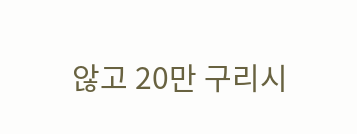않고 20만 구리시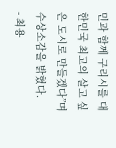민과 함께 구리시를 대한민국 최고의 살고 싶은 도시로 만들겠다”며 수상소감을 밝혔다.
- 최용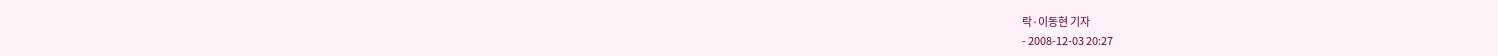락·이동현 기자
- 2008-12-03 20:27